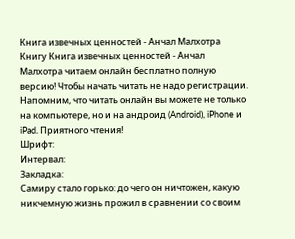Книга извечных ценностей - Анчал Малхотра
Книгу Книга извечных ценностей - Анчал Малхотра читаем онлайн бесплатно полную версию! Чтобы начать читать не надо регистрации. Напомним, что читать онлайн вы можете не только на компьютере, но и на андроид (Android), iPhone и iPad. Приятного чтения!
Шрифт:
Интервал:
Закладка:
Самиру стало горько: до чего он ничтожен, какую никчемную жизнь прожил в сравнении со своим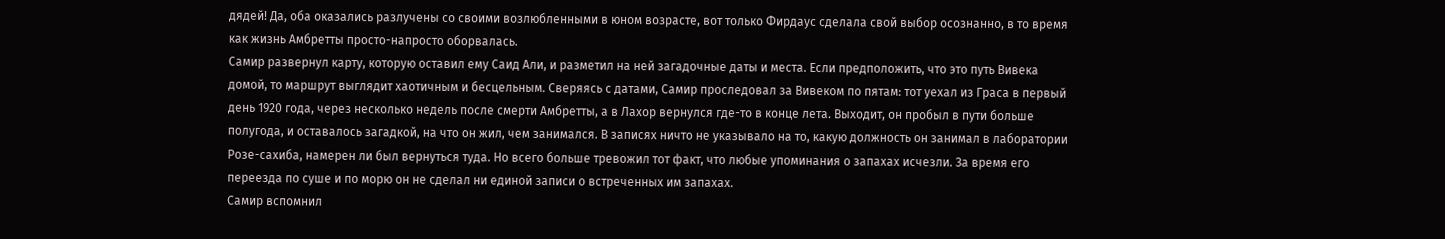дядей! Да, оба оказались разлучены со своими возлюбленными в юном возрасте, вот только Фирдаус сделала свой выбор осознанно, в то время как жизнь Амбретты просто-напросто оборвалась.
Самир развернул карту, которую оставил ему Саид Али, и разметил на ней загадочные даты и места. Если предположить, что это путь Вивека домой, то маршрут выглядит хаотичным и бесцельным. Сверяясь с датами, Самир проследовал за Вивеком по пятам: тот уехал из Граса в первый день 1920 года, через несколько недель после смерти Амбретты, а в Лахор вернулся где-то в конце лета. Выходит, он пробыл в пути больше полугода, и оставалось загадкой, на что он жил, чем занимался. В записях ничто не указывало на то, какую должность он занимал в лаборатории Розе-сахиба, намерен ли был вернуться туда. Но всего больше тревожил тот факт, что любые упоминания о запахах исчезли. За время его переезда по суше и по морю он не сделал ни единой записи о встреченных им запахах.
Самир вспомнил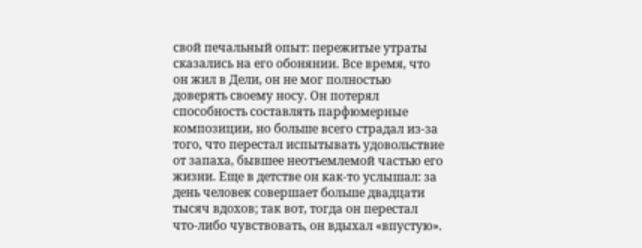свой печальный опыт: пережитые утраты сказались на его обонянии. Все время, что он жил в Дели, он не мог полностью доверять своему носу. Он потерял способность составлять парфюмерные композиции, но больше всего страдал из-за того, что перестал испытывать удовольствие от запаха, бывшее неотъемлемой частью его жизни. Еще в детстве он как-то услышал: за день человек совершает больше двадцати тысяч вдохов; так вот, тогда он перестал что-либо чувствовать, он вдыхал «впустую».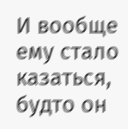И вообще ему стало казаться, будто он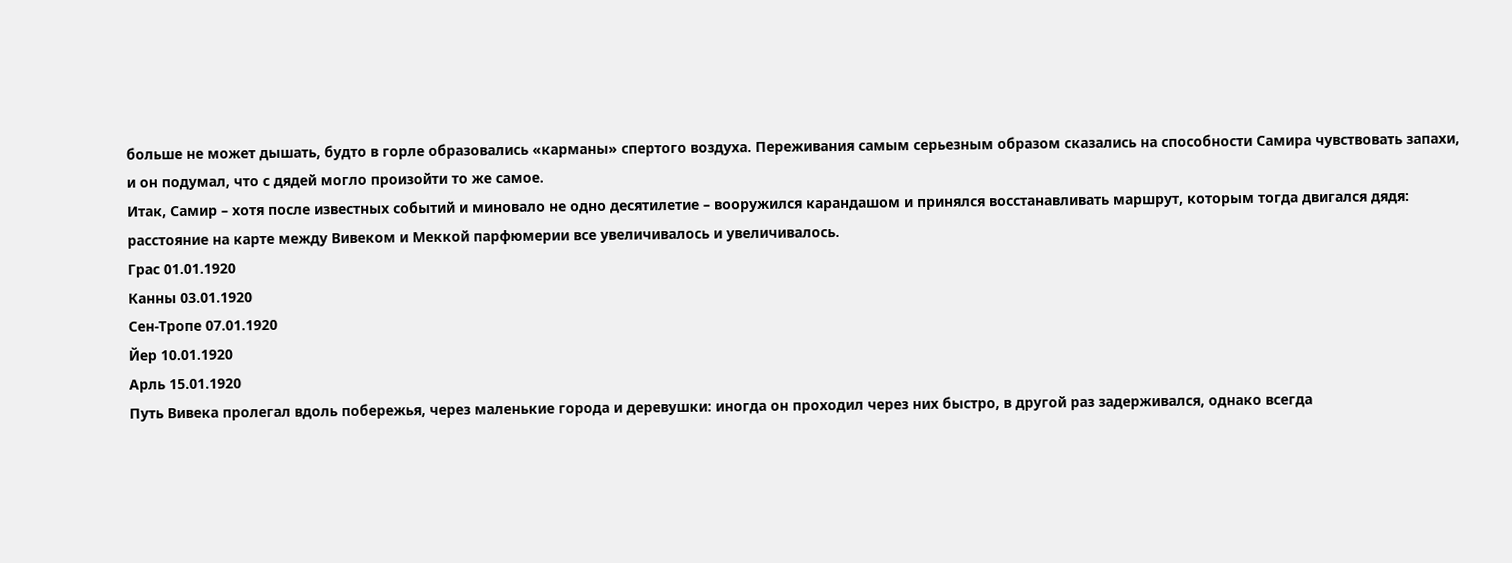больше не может дышать, будто в горле образовались «карманы» спертого воздуха. Переживания самым серьезным образом сказались на способности Самира чувствовать запахи, и он подумал, что с дядей могло произойти то же самое.
Итак, Самир – хотя после известных событий и миновало не одно десятилетие – вооружился карандашом и принялся восстанавливать маршрут, которым тогда двигался дядя: расстояние на карте между Вивеком и Меккой парфюмерии все увеличивалось и увеличивалось.
Грас 01.01.1920
Канны 03.01.1920
Сен-Тропе 07.01.1920
Йер 10.01.1920
Арль 15.01.1920
Путь Вивека пролегал вдоль побережья, через маленькие города и деревушки: иногда он проходил через них быстро, в другой раз задерживался, однако всегда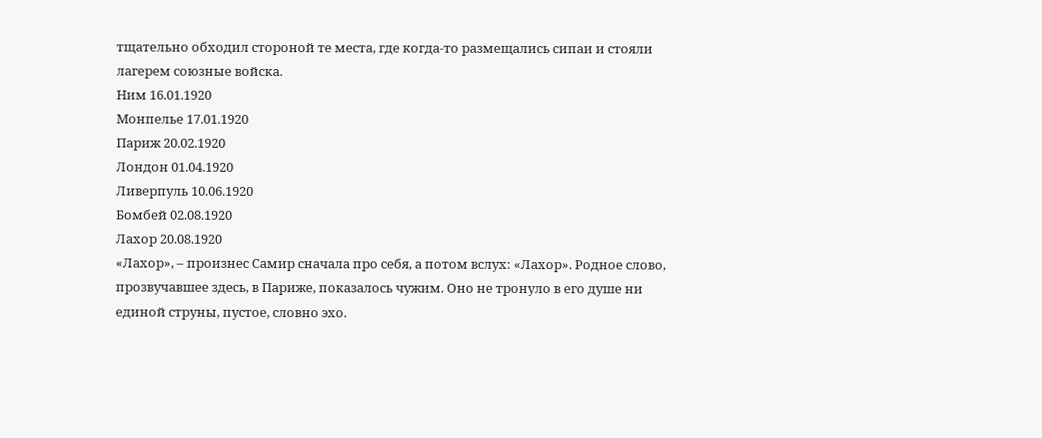тщательно обходил стороной те места, где когда-то размещались сипаи и стояли лагерем союзные войска.
Ним 16.01.1920
Монпелье 17.01.1920
Париж 20.02.1920
Лондон 01.04.1920
Ливерпуль 10.06.1920
Бомбей 02.08.1920
Лахор 20.08.1920
«Лахор», – произнес Самир сначала про себя, а потом вслух: «Лахор». Родное слово, прозвучавшее здесь, в Париже, показалось чужим. Оно не тронуло в его душе ни единой струны, пустое, словно эхо.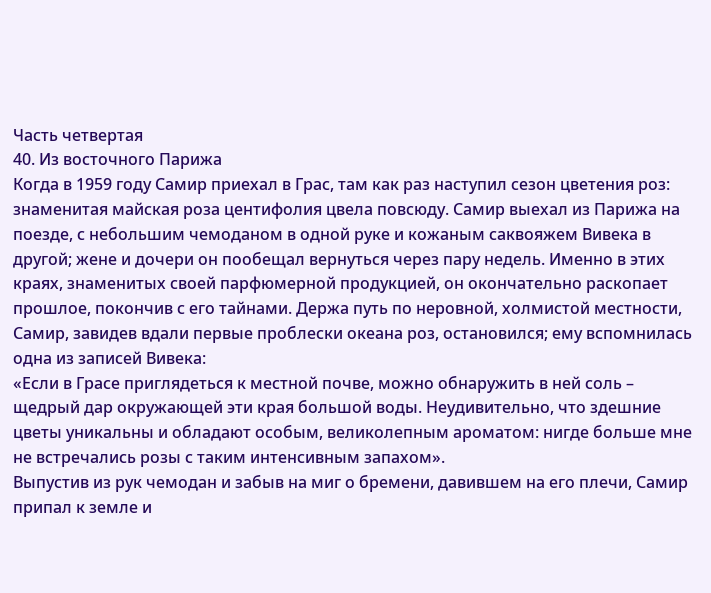Часть четвертая
40. Из восточного Парижа
Когда в 1959 году Самир приехал в Грас, там как раз наступил сезон цветения роз: знаменитая майская роза центифолия цвела повсюду. Самир выехал из Парижа на поезде, с небольшим чемоданом в одной руке и кожаным саквояжем Вивека в другой; жене и дочери он пообещал вернуться через пару недель. Именно в этих краях, знаменитых своей парфюмерной продукцией, он окончательно раскопает прошлое, покончив с его тайнами. Держа путь по неровной, холмистой местности, Самир, завидев вдали первые проблески океана роз, остановился; ему вспомнилась одна из записей Вивека:
«Если в Грасе приглядеться к местной почве, можно обнаружить в ней соль – щедрый дар окружающей эти края большой воды. Неудивительно, что здешние цветы уникальны и обладают особым, великолепным ароматом: нигде больше мне не встречались розы с таким интенсивным запахом».
Выпустив из рук чемодан и забыв на миг о бремени, давившем на его плечи, Самир припал к земле и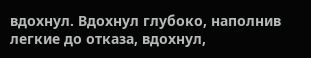вдохнул. Вдохнул глубоко, наполнив легкие до отказа, вдохнул,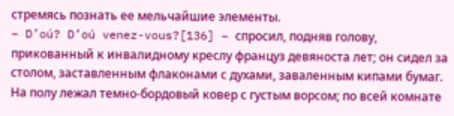стремясь познать ее мельчайшие элементы.
– D’oú? D’oú venez-vous?[136] – спросил, подняв голову, прикованный к инвалидному креслу француз девяноста лет; он сидел за столом, заставленным флаконами с духами, заваленным кипами бумаг. На полу лежал темно-бордовый ковер с густым ворсом; по всей комнате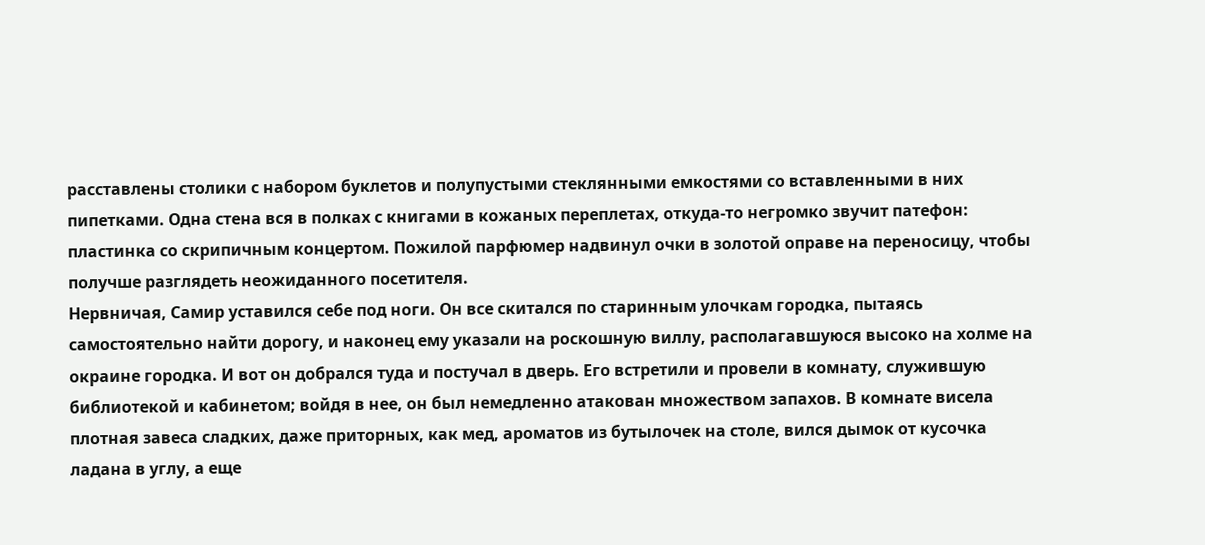расставлены столики с набором буклетов и полупустыми стеклянными емкостями со вставленными в них пипетками. Одна стена вся в полках с книгами в кожаных переплетах, откуда-то негромко звучит патефон: пластинка со скрипичным концертом. Пожилой парфюмер надвинул очки в золотой оправе на переносицу, чтобы получше разглядеть неожиданного посетителя.
Нервничая, Самир уставился себе под ноги. Он все скитался по старинным улочкам городка, пытаясь самостоятельно найти дорогу, и наконец ему указали на роскошную виллу, располагавшуюся высоко на холме на окраине городка. И вот он добрался туда и постучал в дверь. Его встретили и провели в комнату, служившую библиотекой и кабинетом; войдя в нее, он был немедленно атакован множеством запахов. В комнате висела плотная завеса сладких, даже приторных, как мед, ароматов из бутылочек на столе, вился дымок от кусочка ладана в углу, а еще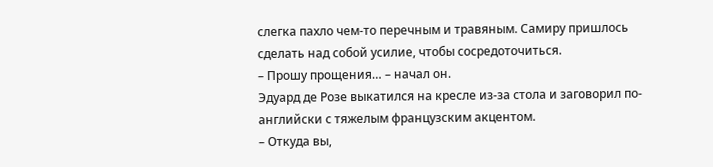слегка пахло чем-то перечным и травяным. Самиру пришлось сделать над собой усилие, чтобы сосредоточиться.
– Прошу прощения… – начал он.
Эдуард де Розе выкатился на кресле из-за стола и заговорил по-английски с тяжелым французским акцентом.
– Откуда вы,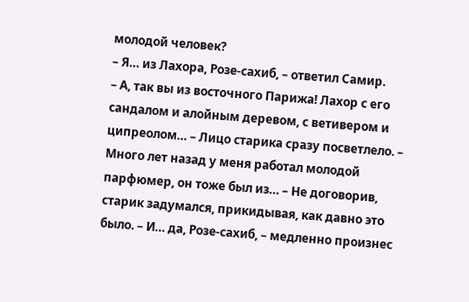молодой человек?
– Я… из Лахора, Розе-сахиб, – ответил Самир.
– А, так вы из восточного Парижа! Лахор с его сандалом и алойным деревом, с ветивером и ципреолом… – Лицо старика сразу посветлело. – Много лет назад у меня работал молодой парфюмер, он тоже был из… – Не договорив, старик задумался, прикидывая, как давно это было. – И… да, Розе-сахиб, – медленно произнес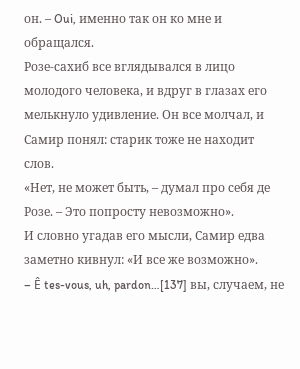он. – Oui, именно так он ко мне и обращался.
Розе-сахиб все вглядывался в лицо молодого человека, и вдруг в глазах его мелькнуло удивление. Он все молчал, и Самир понял: старик тоже не находит слов.
«Нет, не может быть, – думал про себя де Розе. – Это попросту невозможно».
И словно угадав его мысли, Самир едва заметно кивнул: «И все же возможно».
– Ê tes-vous, uh, pardon…[137] вы, случаем, не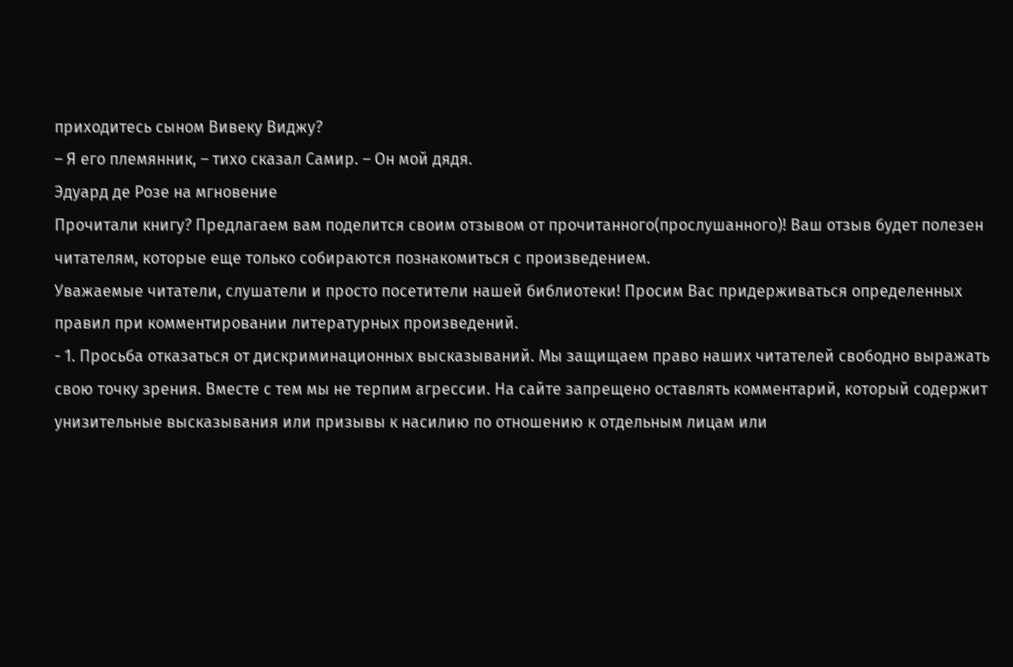приходитесь сыном Вивеку Виджу?
– Я его племянник, – тихо сказал Самир. – Он мой дядя.
Эдуард де Розе на мгновение
Прочитали книгу? Предлагаем вам поделится своим отзывом от прочитанного(прослушанного)! Ваш отзыв будет полезен читателям, которые еще только собираются познакомиться с произведением.
Уважаемые читатели, слушатели и просто посетители нашей библиотеки! Просим Вас придерживаться определенных правил при комментировании литературных произведений.
- 1. Просьба отказаться от дискриминационных высказываний. Мы защищаем право наших читателей свободно выражать свою точку зрения. Вместе с тем мы не терпим агрессии. На сайте запрещено оставлять комментарий, который содержит унизительные высказывания или призывы к насилию по отношению к отдельным лицам или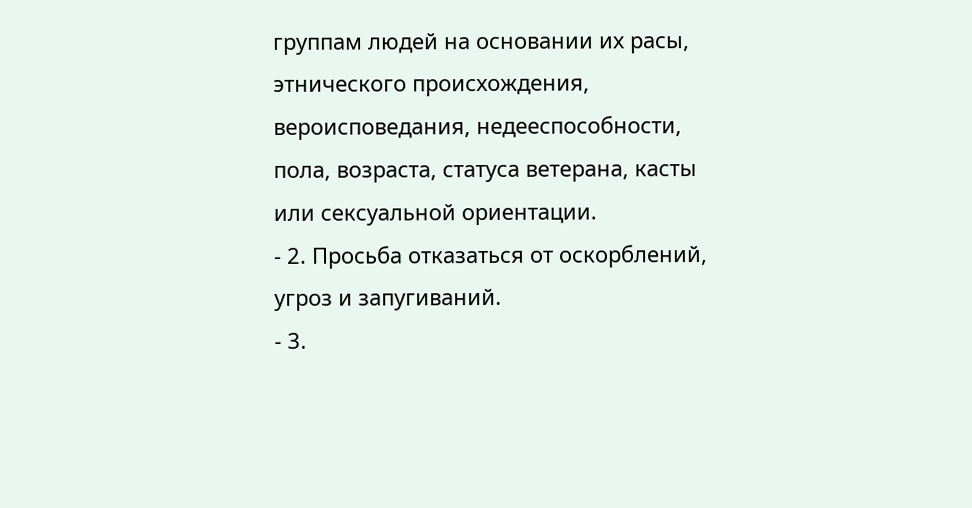группам людей на основании их расы, этнического происхождения, вероисповедания, недееспособности, пола, возраста, статуса ветерана, касты или сексуальной ориентации.
- 2. Просьба отказаться от оскорблений, угроз и запугиваний.
- 3.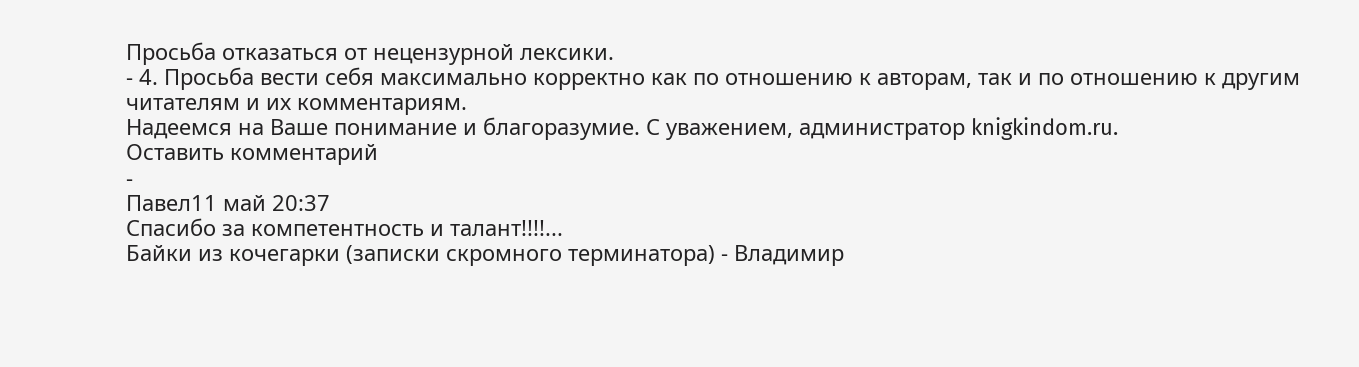Просьба отказаться от нецензурной лексики.
- 4. Просьба вести себя максимально корректно как по отношению к авторам, так и по отношению к другим читателям и их комментариям.
Надеемся на Ваше понимание и благоразумие. С уважением, администратор knigkindom.ru.
Оставить комментарий
-
Павел11 май 20:37
Спасибо за компетентность и талант!!!!...
Байки из кочегарки (записки скромного терминатора) - Владимир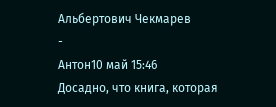Альбертович Чекмарев
-
Антон10 май 15:46
Досадно, что книга, которая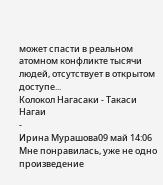может спасти в реальном атомном конфликте тысячи людей, отсутствует в открытом доступе...
Колокол Нагасаки - Такаси Нагаи
-
Ирина Мурашова09 май 14:06
Мне понравилась, уже не одно произведение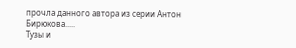прочла данного автора из серии Антон Бирюкова.....
Тузы и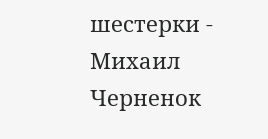шестерки - Михаил Черненок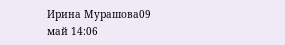Ирина Мурашова09 май 14:06